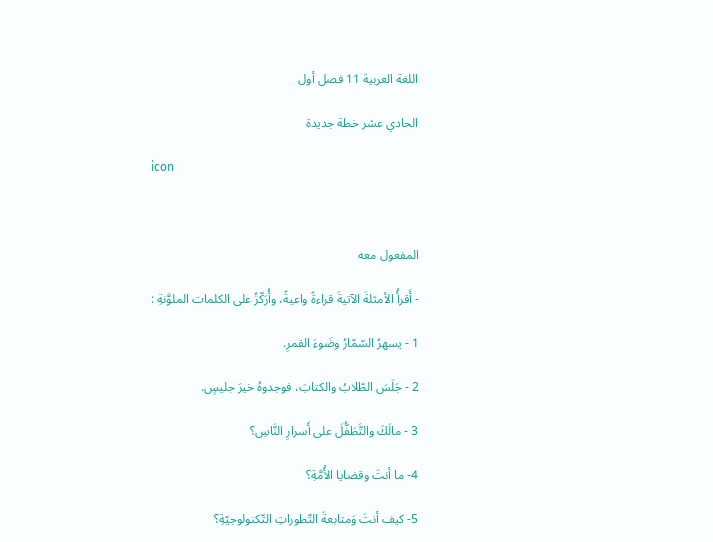اللغة العربية 11 فصل أول

الحادي عشر خطة جديدة

icon



المفعول معه

- أَقرأُ الأمثلةَ الآتيةَ قراءةً واعيةً، وأُرَكّزُ على الكلمات الملوَّنةِ :

1 - يسهرُ السّمّارُ وضَوءَ القمرِ.

2 - جَلَسَ الطّلابُ والكتابَ، فوجدوهُ خيرَ جليسٍ.

3 - مالَكَ والتَّطَفُّلَ على أَسرارِ النَّاسِ؟

4- ما أنتَ وقضايا الأُمَّةِ؟

5- كيف أنتَ وَمتابعةَ التّطوراتِ التّكنولوجيّةِ؟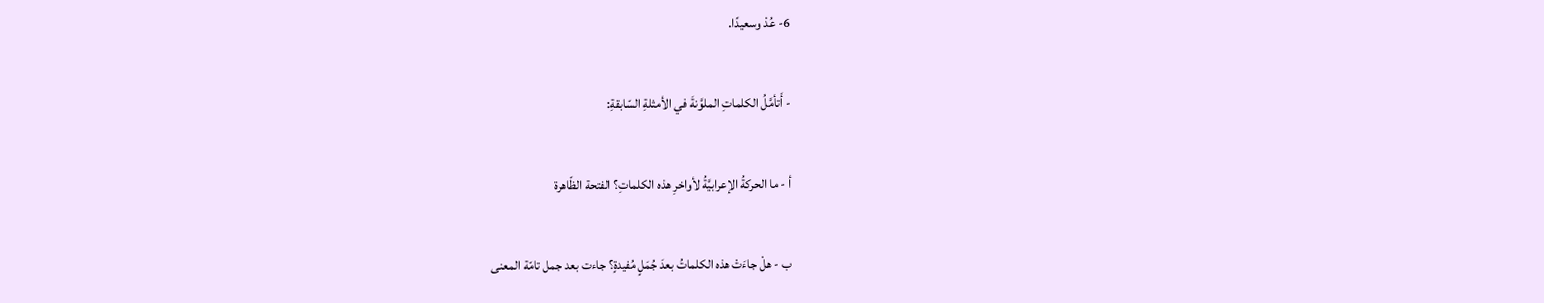6- عُدْ وسعيدًا.

- أَتأمَّلُ الكلماتِ الملوَّنةَ في الأمثلةِ السّابقةِ:

أ - ما الحركةُ الإعرابيَّةُ لأواخرِ هذه الكلماتِ؟ الفتحة الظّاهرة

ب - هلْ جاءَتْ هذه الكلماتُ بعدَ جُمَلٍ مُفيدةٍ؟ جاءت بعد جمل تامّة المعنى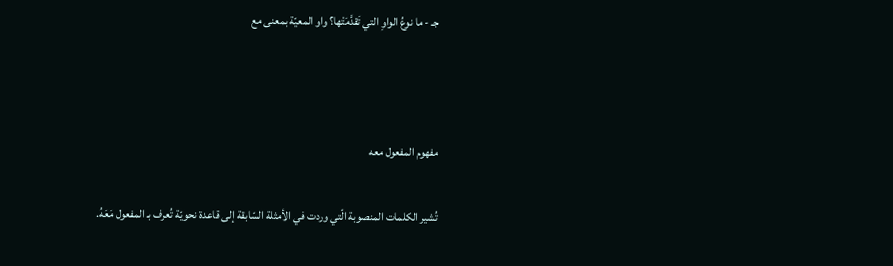جـ - ما نوعُ الواوِ التي تَقدَّمَتْها؟ واو المعيّة بمعنى مع



مفهوم المفعول معه

تُشير الكلمات المنصوبة الّتي وردت في الأمثلة السّابقة إلى قاعدة نحويّة تُعرف بـ المفعول مَعَهُ.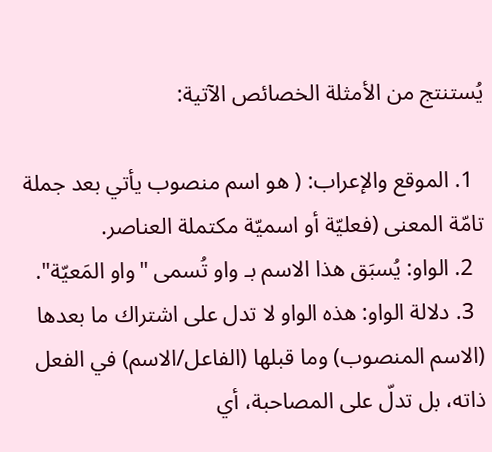يُستنتج من الأمثلة الخصائص الآتية:

  1. الموقع والإعراب: ( هو اسم منصوب يأتي بعد جملة تامّة المعنى (فعليّة أو اسميّة مكتملة العناصر.
  2. الواو: يُسبَق هذا الاسم بـ واو تُسمى "واو المَعيّة".
  3. دلالة الواو: هذه الواو لا تدل على اشتراك ما بعدها (الاسم المنصوب) وما قبلها (الفاعل/الاسم) في الفعل ذاته، بل تدلّ على المصاحبة، أي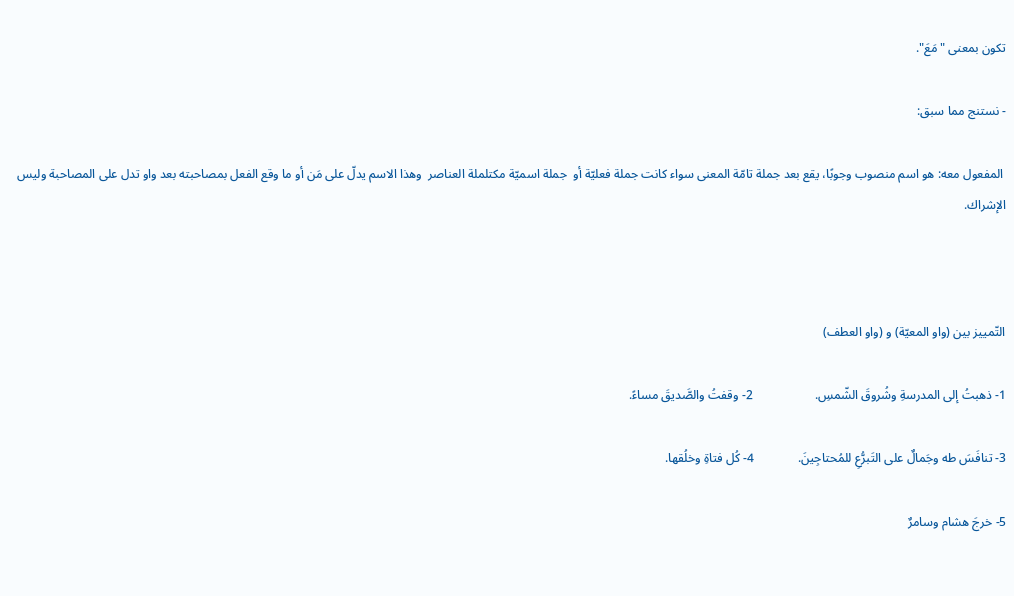تكون بمعنى "مَعَ".

- نستنج مما سبق:

 المفعول معه: هو اسم منصوب وجوبًا، يقع بعد جملة تامّة المعنى سواء كانت جملة فعليّة أو  جملة اسميّة مكتلملة العناصر  وهذا الاسم يدلّ على مَن أو ما وقع الفعل بمصاحبته بعد واو تدل على المصاحبة وليس الإشراك.



التّمييز بين (واو المعيّة) و (واو العطف)

1- ذهبتُ إلى المدرسةِ وشُروقَ الشّمسِ.                    2- وقفتُ والصَّديقَ مساءً.

3- تنافَسَ طه وجَمالٌ على التَبرُّعِ للمُحتاجِينَ.              4- كُل فتاةِ وخلُقها.

5- خرجَ هشام وسامرٌ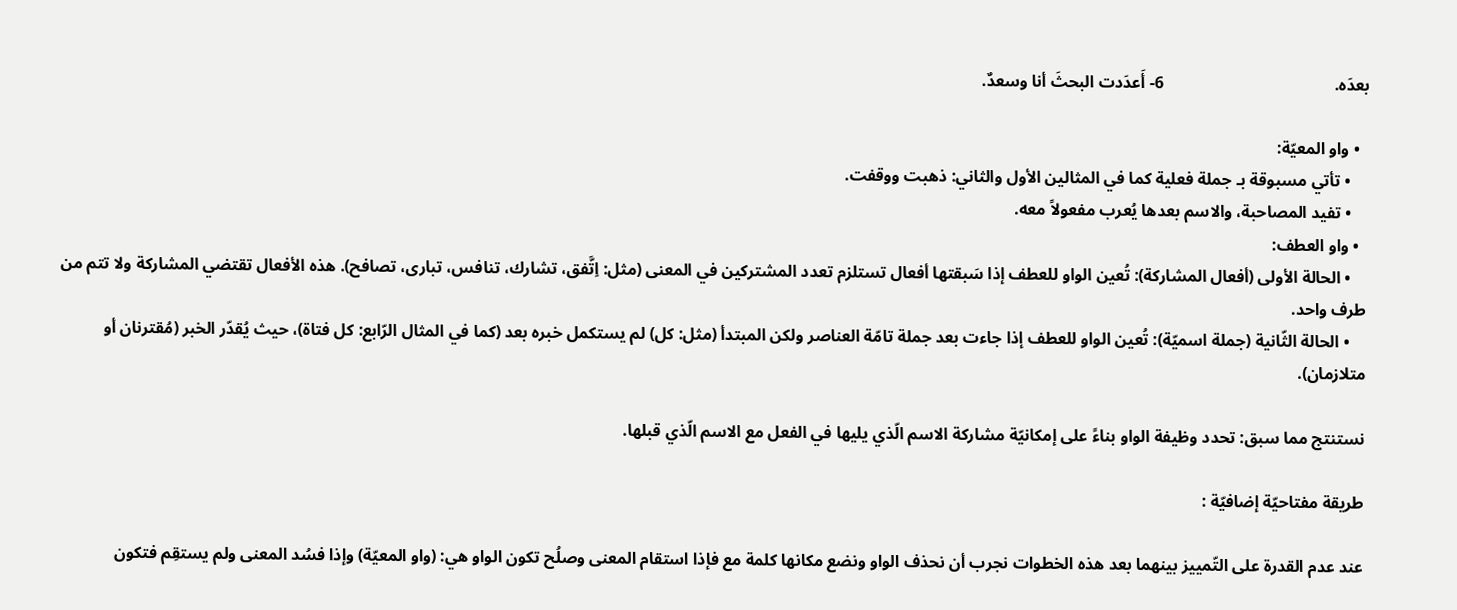بعدَه.                                         6- أَعدَدت البحثَ أنا وسعدٌ.

  • واو المعيّة:
    • تأتي مسبوقة بـ جملة فعلية كما في المثالين الأول والثاني: ذهبت ووقفت.
    • تفيد المصاحبة، والاسم بعدها يُعرب مفعولاً معه.
  • واو العطف:
    • الحالة الأولى (أفعال المشاركة): تُعين الواو للعطف إذا سَبقتها أفعال تستلزم تعدد المشتركين في المعنى (مثل: اِتَّفق، تشارك، تنافس، تبارى، تصافح). هذه الأفعال تقتضي المشاركة ولا تتم من طرف واحد.
    • الحالة الثّانية (جملة اسميّة): تُعين الواو للعطف إذا جاءت بعد جملة تامّة العناصر ولكن المبتدأ (مثل: كل) لم يستكمل خبره بعد (كما في المثال الرّابع: كل فتاة)، حيث يُقدّر الخبر (مُقترنان أو متلازمان).

نستنتج مما سبق: تحدد وظيفة الواو بناءً على إمكانيّة مشاركة الاسم الّذي يليها في الفعل مع الاسم الّذي قبلها.

طريقة مفتاحيّة إضافيّة :

عند عدم القدرة على التّمييز بينهما بعد هذه الخطوات نجرب أن نحذف الواو ونضع مكانها كلمة مع فإذا استقام المعنى وصلُح تكون الواو هي: (واو المعيّة) وإذا فسُد المعنى ولم يستقِم فتكون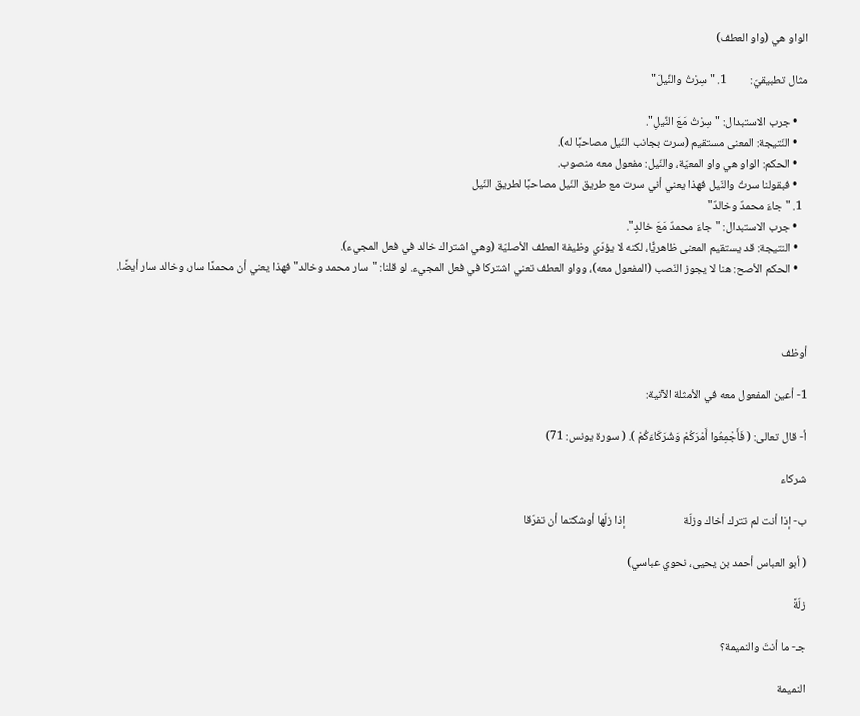الواو هي (واو العطف)

مثال تطبيقيّ:         1. "سِرْتُ والنِّيلَ"

    • جرب الاستبدال: "سِرْتُ مَعَ النِّيلِ".
    • النّتيجة: المعنى مستقيم (سرت بجانب النّيل مصاحبًا له).
    • الحكم: الواو هي واو المعيّة، والنّيل: مفعول معه منصوب.
    • فبقولنا سرتُ والنّيل فهذا يعني أني سرت مع طريق النّيل مصاحبًا لطريق النّيل
  1. "جاءَ محمدٌ وخالدٌ"
    • جرب الاستبدال: "جاءَ محمدٌ مَعَ خالدٍ".
    • النتيجة: قد يستقيم المعنى ظاهريًّا، لكنه لا يؤدّي وظيفة العطف الأصليّة (وهي اشتراك خالد في فعل المجيء).
    • الحكم الأصح: هنا لا يجوز النّصب (المفعول معه)، وواو العطف تعني اشتركا في فعل المجيء. لو قلنا: "سار محمد وخالد" فهذا يعني أن محمدًا سار، وخالد سار أيضًا.



أوظف

1- أعين المفعول معه في الأمثلة الآتية:

أ- قال تعالى: ( فَأَجْمِعُوا أَمْرَكُمْ وَشُرَكَاءَكُمْ ). ( سورة يونس: 71)

شركاء

ب- إذا أنت لم تترك أخاك وزلّة                      إذا زلّها أوشكتما أن تفرّقا

( أبو العباس أحمد بن يحيى، نحوي عباسي)

زلّةً

جـ- ما أنتَ والنميمة؟

النميمة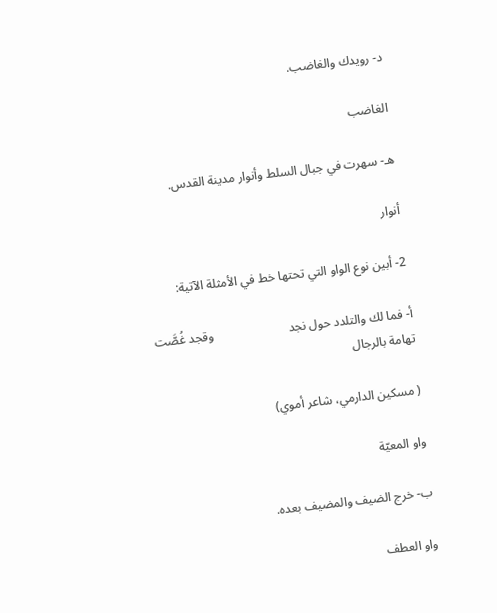د- رويدك والغاضب.

الغاضب

هـ- سهرت في جبال السلط وأنوار مدينة القدس.

أنوار

2- أبين نوع الواو التي تحتها خط في الأمثلة الآتية:

أ- فما لك والتلدد حول نجد                        وقجد غُصَّت تهامة بالرجال

( مسكين الدارمي، شاعر أموي)

واو المعيّة

ب- خرج الضيف والمضيف بعده.

واو العطف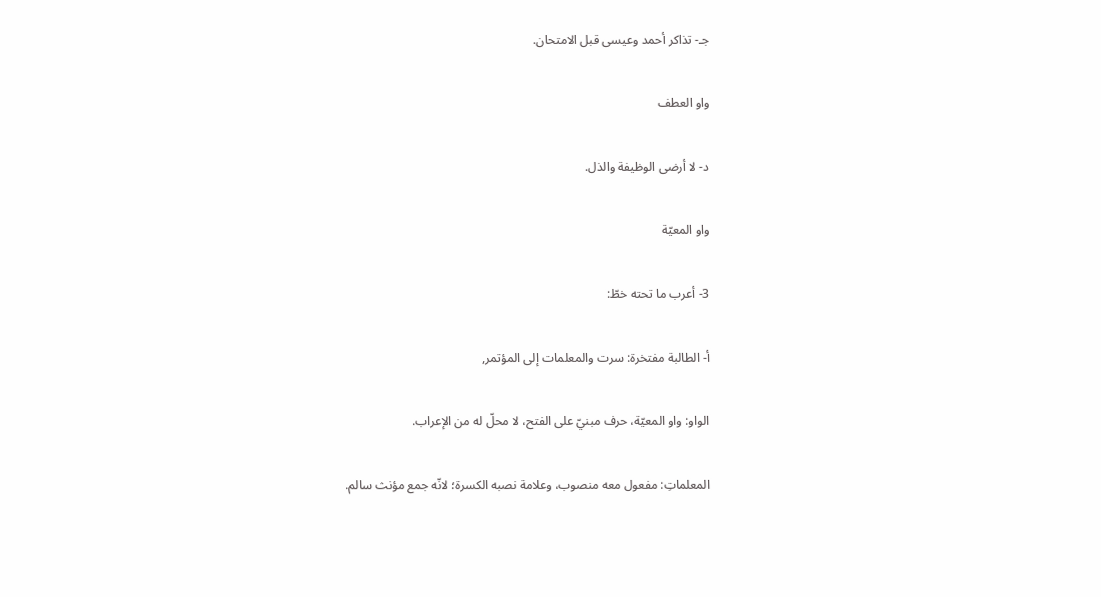جـ- تذاكر أحمد وعيسى قبل الامتحان.

واو العطف

د- لا أرضى الوظيفة والذل.

واو المعيّة

3- أعرب ما تحته خطّ:

أ- الطالبة مفتخرة: سرت والمعلمات إلى المؤتمر,

الواو: واو المعيّة، حرف مبنيّ على الفتح، لا محلّ له من الإعراب.

المعلماتِ: مفعول معه منصوب، وعلامة نصبه الكسرة؛ لانّه جمع مؤنث سالم.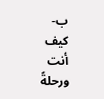ب- كيف أنت ورحلةً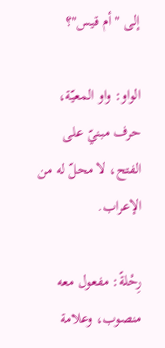إلى " أم قيس"؟

الواو: واو المعيّة، حرف مبنيّ على الفتح، لا محلّ له من الإعراب.

رِحْلةً: مفعول معه منصوب، وعلامة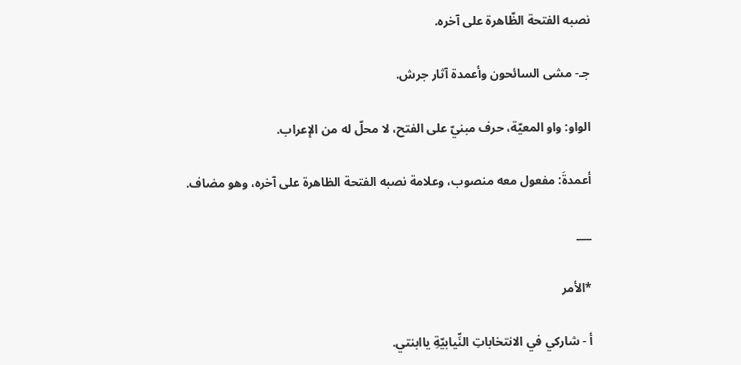نصبه الفتحة الظّاهرة على آخره.

جـ- مشى السائحون وأعمدة آثار جرش.

الواو: واو المعيّة، حرف مبنيّ على الفتح، لا محلّ له من الإعراب.

أعمدةَ: مفعول معه منصوب، وعلامة نصبه الفتحة الظاهرة على آخره، وهو مضاف.

___

*الأمر

أ - شاركي في الانتخاباتِ النِّيابيّةِ ياابنتي.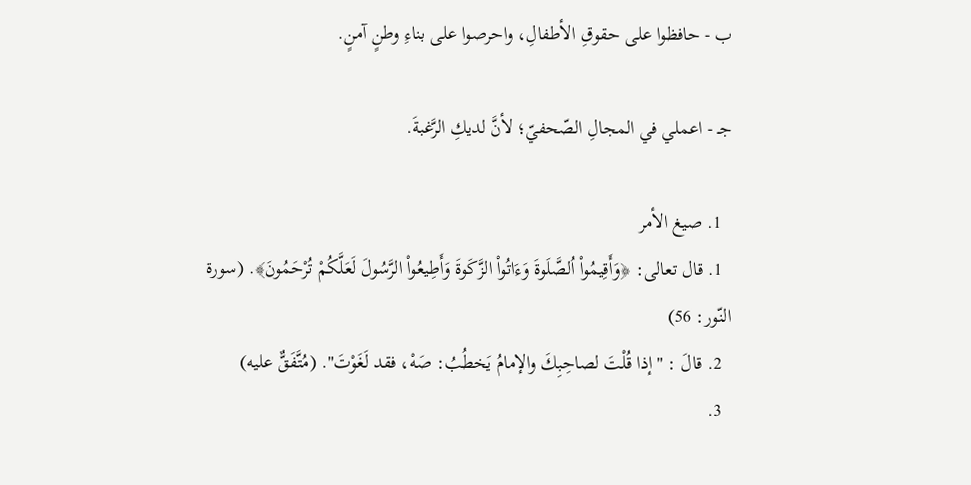ب - حافظوا على حقوقِ الأطفالِ، واحرصوا على بناءِ وطنٍ آمنٍ.

جـ - اعملي في المجالِ الصّحفيّ؛ لأنَّ لديكِ الرَّغبةَ.

  1. صيغ الأمر
  1. قال تعالى: ﴿وَأَقِيمُواْ اُلصَّلَوةَ وَءَاتُواْ الزَّكَوةَ وَأَطِيعُواْ الرَّسُولَ لَعَلَّكُمْ تُرْحَمُونَ﴾. (سورة النّور: 56)
  2. قالَ : "إذا قُلْتَ لصاحِبِكَ والإمامُ يَخطُبُ: صَهْ، فقد لَغَوْتَ". (مُتَّفَقٌّ عليه)
  3.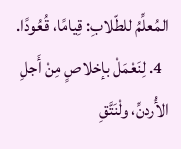المُعلِّمُ للطّلابِ: قِيامًا، قُعُودًا.
  4. لِنَعْمَلْ بإخلاصٍ مِنْ أَجلِ الأُردنِّ، ولْنَتَّقِ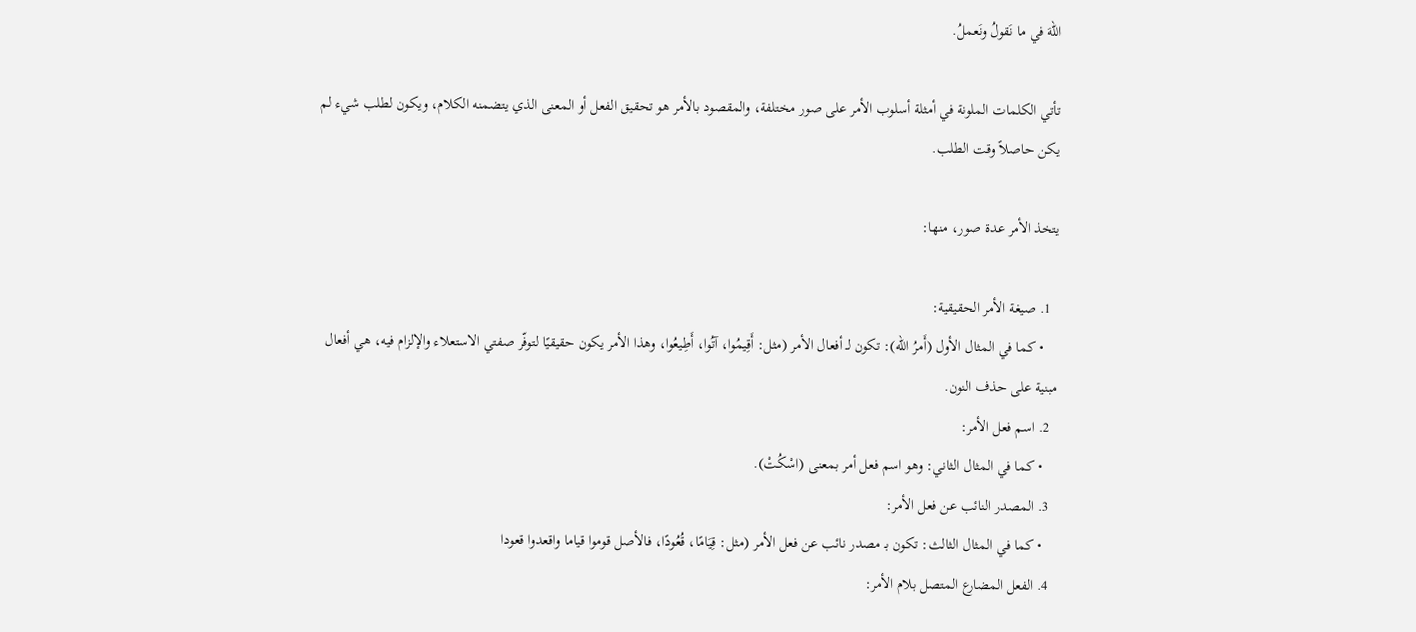اللهَ في ما نَقولُ ونَعملُ.

تأتي الكلمات الملونة في أمثلة أسلوب الأمر على صور مختلفة، والمقصود بالأمر هو تحقيق الفعل أو المعنى الذي يتضمنه الكلام، ويكون لطلب شيء لم يكن حاصلاً وقت الطلب.

يتخذ الأمر عدة صور، منها:

  1. صيغة الأمر الحقيقية:
    • كما في المثال الأول (أَمرُ الله): تكون لـ أفعال الأمر (مثل: أَقِيمُوا، آتُوا، أَطِيعُوا، وهذا الأمر يكون حقيقيًا لتوفّر صفتي الاستعلاء والإلزام فيه، هي أفعال مبنية على حذف النون.
  2. اسم فعل الأمر:
    • كما في المثال الثاني: وهو اسم فعل أمر بمعنى (اسْكُتْ).
  3. المصدر النائب عن فعل الأمر:
    • كما في المثال الثالث: تكون بـ مصدر نائب عن فعل الأمر (مثل: قِيَامًا، قُعُودًا، فالأصل قوموا قياما واقعدوا قعودا
  4. الفعل المضارع المتصل بلام الأمر: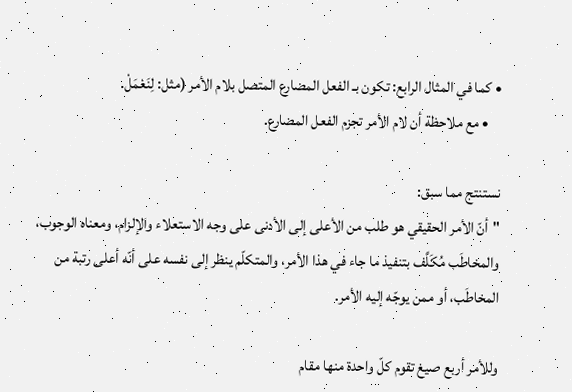• كما في المثال الرابع: تكون بـ الفعل المضارع المتصل بلام الأمر (مثل: لِنَعْمَلْ.
    • مع ملاحظة أن لام الأمر تجزم الفعل المضارع.

نستنتج مما سبق:
"أنّ الأمر الحقيقي هو طلب من الأعلى إلى الأدنى على وجه الاستعلاء والإلزام، ومعناه الوجوب، والمخاطَب مُكَلَّف بتنفيذ ما جاء في هذا الأمر، والمتكلّم ينظر إلى نفسه على أنّه أعلى رتبة من المخاطَب، أو ممن يوجّه إليه الأمر.

وللأمر أربع صيغ تقوم كلّ واحدة منها مقام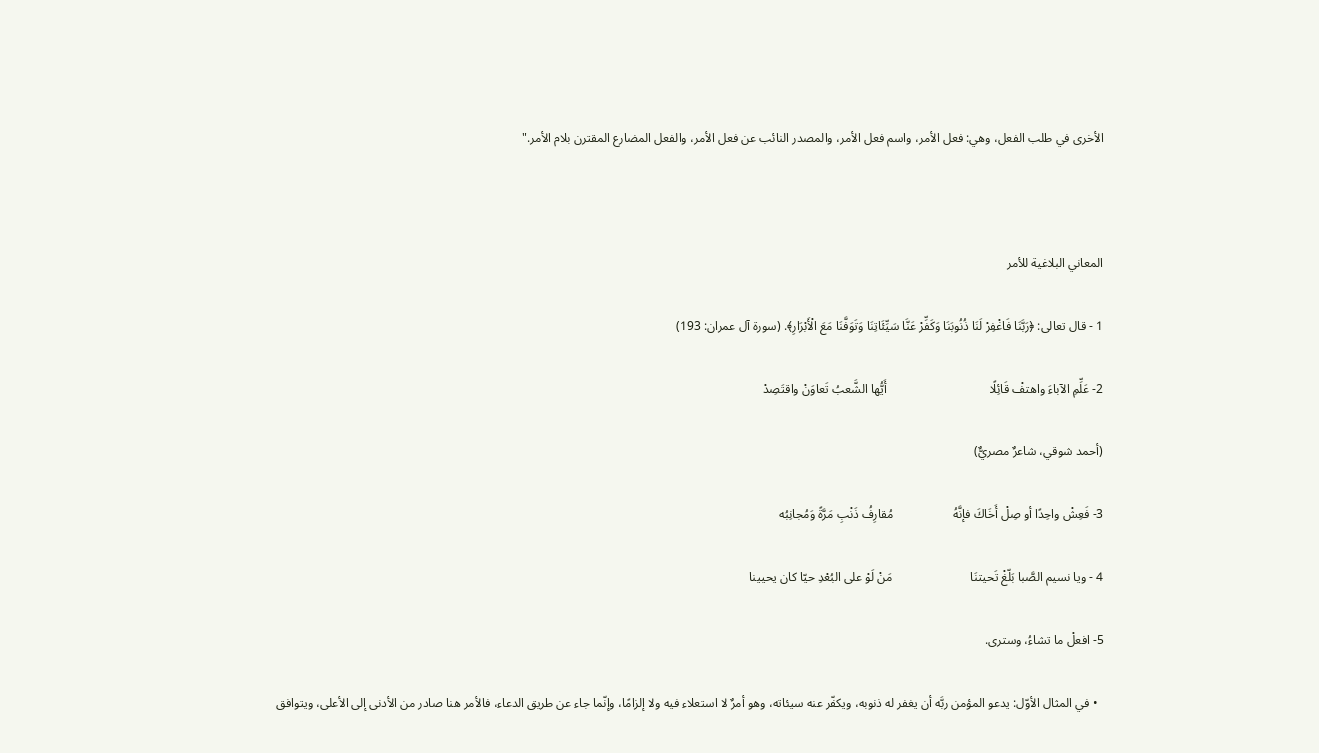الأخرى في طلب الفعل، وهي: فعل الأمر، واسم فعل الأمر، والمصدر النائب عن فعل الأمر، والفعل المضارع المقترن بلام الأمر."



المعاني البلاغية للأمر

1 - قال تعالى: ﴿رَبَّنَا فَاغْفِرْ لَنَا ذُنُوبَنَا وَكَفِّرْ عَنَّا سَيِّئَاتِنَا وَتَوَفَّنَا مَعَ الْأَبْرَارِ﴾. (سورة آل عمران: 193)

2- عَلِّمِ الآباءَ واهتفْ قَائِلًا                                 أَيُّها الشَّعبُ تَعاوَنْ واقتَصِدْ

(أحمد شوقي، شاعرٌ مصريٌّ)

3- فَعِشْ واحِدًا أو صِلْ أَخَاكَ فإنَّهُ                   مُقارِفُ ذَنْبِ مَرَّةً وَمُجانِبُه

4 - ويا نسيم الصَّبا بَلّغْ تَحيتنَا                         مَنْ لَوْ على البُعْدِ حيّا كان يحيينا

5- افعلْ ما تشاءُ، وسترى.

  • في المثال الأوّل: يدعو المؤمن ربَّه أن يغفر له ذنوبه، ويكفّر عنه سيئاته، وهو أمرٌ لا استعلاء فيه ولا إلزامًا، وإنّما جاء عن طريق الدعاء، فالأمر هنا صادر من الأدنى إلى الأعلى، ويتوافق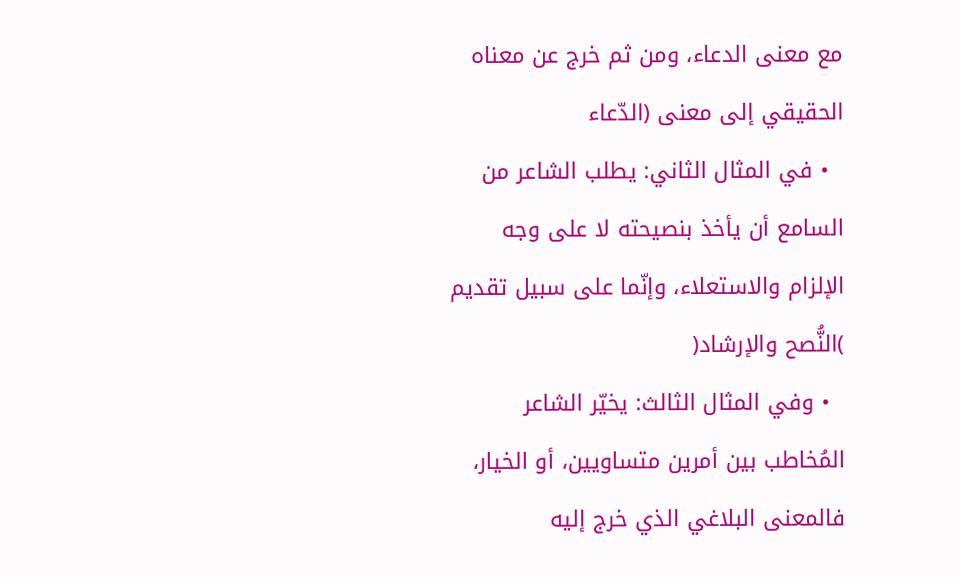مع معنى الدعاء، ومن ثم خرج عن معناه الحقيقي إلى معنى (الدّعاء
  • في المثال الثاني: يطلب الشاعر من السامع أن يأخذ بنصيحته لا على وجه الإلزام والاستعلاء، وإنّما على سبيل تقديم )النُّصح والإرشاد(
  • وفي المثال الثالث: يخيّر الشاعر المُخاطب بين أمرين متساويين، أو الخيار، فالمعنى البلاغي الذي خرج إليه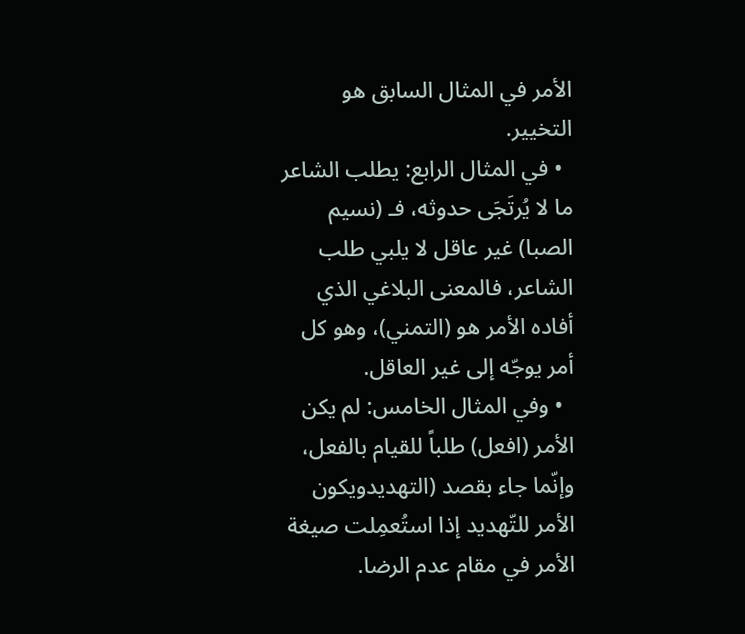الأمر في المثال السابق هو التخيير.
  • في المثال الرابع: يطلب الشاعر ما لا يُرتَجَى حدوثه، فـ (نسيم الصبا) غير عاقل لا يلبي طلب الشاعر، فالمعنى البلاغي الذي أفاده الأمر هو (التمني)، وهو كل أمر يوجّه إلى غير العاقل.
  • وفي المثال الخامس: لم يكن الأمر (افعل) طلباً للقيام بالفعل، وإنّما جاء بقصد (التهديدويكون الأمر للتّهديد إذا استُعمِلت صيغة الأمر في مقام عدم الرضا.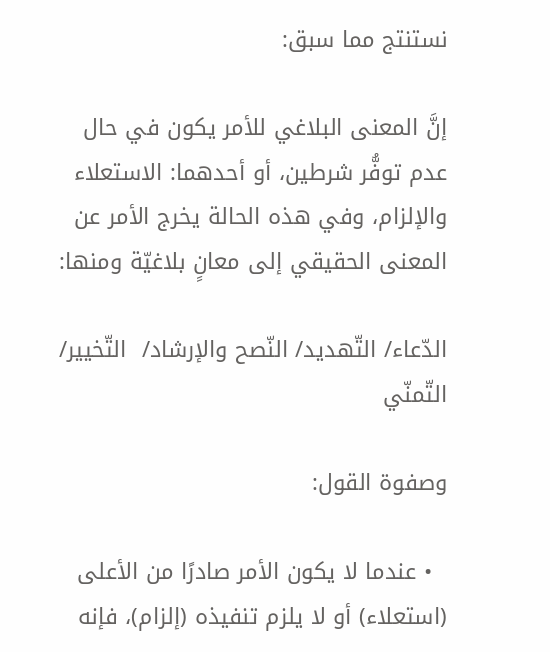نستنتج مما سبق:

إنَّ المعنى البلاغي للأمر يكون في حال عدم توفُّر شرطين، أو أحدهما: الاستعلاء والإلزام، وفي هذه الحالة يخرج الأمر عن المعنى الحقيقي إلى معانٍ بلاغيّة ومنها:

الدّعاء/ التّهديد/ النّصح والإرشاد/  التّخيير/  التّمنّي

وصفوة القول:

  • عندما لا يكون الأمر صادرًا من الأعلى (استعلاء) أو لا يلزم تنفيذه (إلزام)، فإنه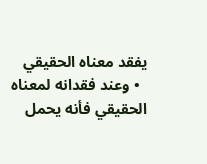يفقد معناه الحقيقي
  • وعند فقدانه لمعناه الحقيقي فأنه يحمل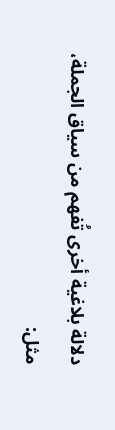دلالة بلاغية أخرى تُفهم من سياق الجملة، مثل: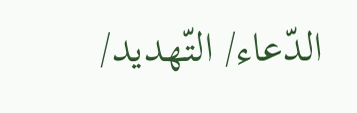الدّعاء/ التّهديد/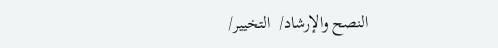النصح والإرشاد/  التخيير/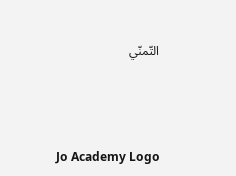التّمنّي



Jo Academy Logo